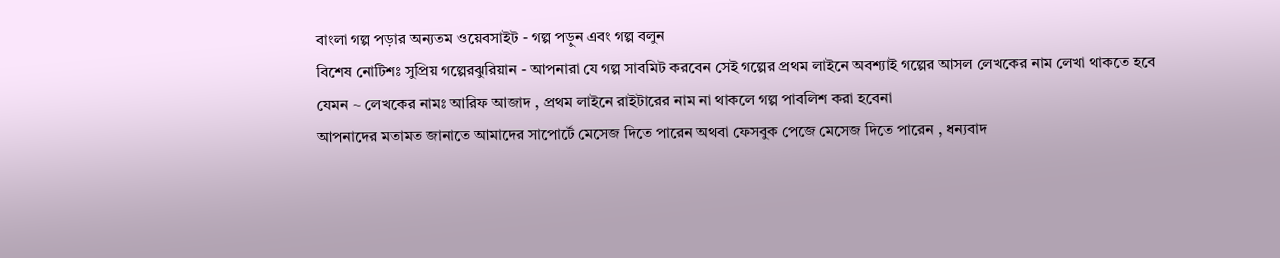বাংলা গল্প পড়ার অন্যতম ওয়েবসাইট - গল্প পড়ুন এবং গল্প বলুন
বিশেষ নোটিশঃ সুপ্রিয় গল্পেরঝুরিয়ান - আপনারা যে গল্প সাবমিট করবেন সেই গল্পের প্রথম লাইনে অবশ্যাই গল্পের আসল লেখকের নাম লেখা থাকতে হবে যেমন ~ লেখকের নামঃ আরিফ আজাদ , প্রথম লাইনে রাইটারের নাম না থাকলে গল্প পাবলিশ করা হবেনা
আপনাদের মতামত জানাতে আমাদের সাপোর্টে মেসেজ দিতে পারেন অথবা ফেসবুক পেজে মেসেজ দিতে পারেন , ধন্যবাদ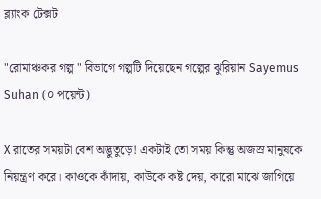ব্ল্যাংক টেক্সট

"রোমাঞ্চকর গল্প " বিভাগে গল্পটি দিয়েছেন গল্পের ঝুরিয়ান Sayemus Suhan (০ পয়েন্ট)

X রাতের সময়টা বেশ অদ্ভুতুড়ে! একটাই তো সময় কিন্তু অজস্র মানুষকে নিয়ন্ত্রণ করে। কাওকে কাঁদায়, কাউকে কষ্ট দেয়, কারো মাঝে জাগিয়ে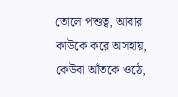তোলে পশুত্ব, আবার কাউকে করে অসহায়, কেউবা আঁতকে ওঠে,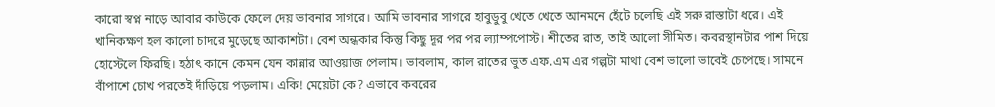কারো স্বপ্ন নাড়ে আবার কাউকে ফেলে দেয় ভাবনার সাগরে। আমি ভাবনার সাগরে হাবুডুবু খেতে খেতে আনমনে হেঁটে চলেছি এই সরু রাস্তাটা ধরে। এই খানিকক্ষণ হল কালো চাদরে মুড়েছে আকাশটা। বেশ অন্ধকার কিন্তু কিছু দূর পর পর ল্যাম্পপোস্ট। শীতের রাত, তাই আলো সীমিত। কবরস্থানটার পাশ দিয়ে হোস্টেলে ফিরছি। হঠাৎ কানে কেমন যেন কান্নার আওয়াজ পেলাম। ভাবলাম, কাল রাতের ভুত এফ.এম এর গল্পটা মাথা বেশ ভালো ভাবেই চেপেছে। সামনে বাঁপাশে চোখ পরতেই দাঁড়িয়ে পড়লাম। একি! মেয়েটা কে? এভাবে কবরের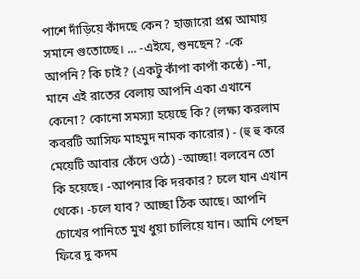পাশে দাঁড়িয়ে কাঁদছে কেন? হাজারো প্রশ্ন আমায় সমানে গুতোচ্ছে। ... -এইযে, শুনছেন? -কে আপনি? কি চাই? (একটু কাঁপা কাপাঁ কন্ঠে) -না, মানে এই রাতের বেলায় আপনি একা এখানে কেনো? কোনো সমস্যা হয়েছে কি? (লক্ষ্য করলাম কবরটি আসিফ মাহমুদ নামক কারোর) - (হু হু করে মেয়েটি আবার কেঁদে ওঠে) -আচ্ছা! বলবেন তো কি হয়েছে। -আপনার কি দরকার? চলে যান এখান থেকে। -চলে যাব? আচ্ছা ঠিক আছে। আপনি চোখের পানিতে মুখ ধুয়া চালিয়ে যান। আমি পেছন ফিরে দু কদম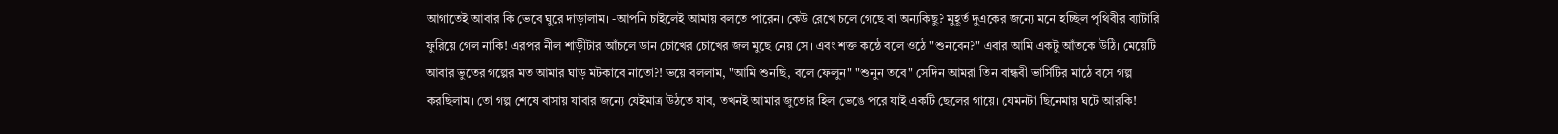আগাতেই আবার কি ভেবে ঘুরে দাড়ালাম। -আপনি চাইলেই আমায় বলতে পারেন। কেউ রেখে চলে গেছে বা অন্যকিছু? মুহূর্ত দুএকের জন্যে মনে হচ্ছিল পৃথিবীর ব্যাটারি ফুরিয়ে গেল নাকি! এরপর নীল শাড়ীটার আঁচলে ডান চোখের চোখের জল মুছে নেয় সে। এবং শক্ত কন্ঠে বলে ওঠে "শুনবেন?" এবার আমি একটু আঁতকে উঠি। মেয়েটি আবার ভুতের গল্পের মত আমার ঘাড় মটকাবে নাতো?! ভয়ে বললাম, "আমি শুনছি, বলে ফেলুন" "শুনুন তবে" সেদিন আমরা তিন বান্ধবী ভার্সিটির মাঠে বসে গল্প করছিলাম। তো গল্প শেষে বাসায় যাবার জন্যে যেইমাত্র উঠতে যাব, তখনই আমার জুতোর হিল ভেঙে পরে যাই একটি ছেলের গায়ে। যেমনটা ছিনেমায় ঘটে আরকি!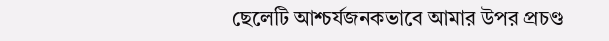ছেলেটি আশ্চর্যজনকভাবে আমার উপর প্রচণ্ড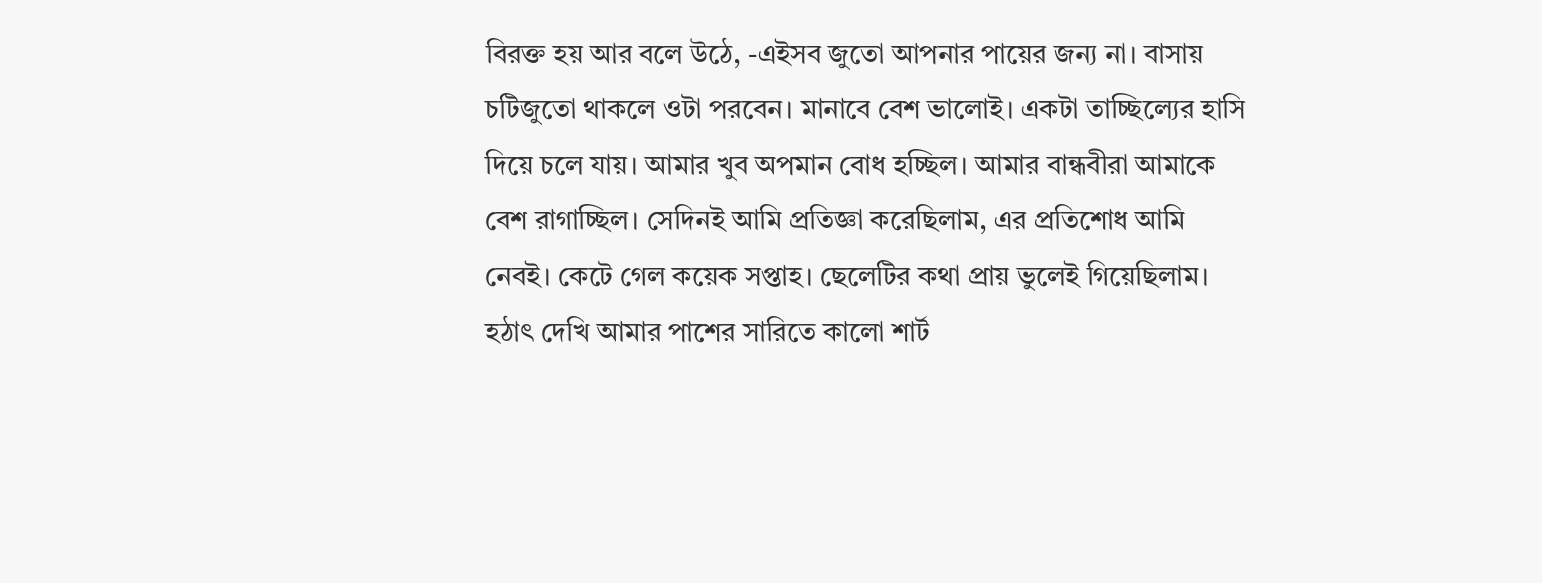বিরক্ত হয় আর বলে উঠে, -এইসব জুতো আপনার পায়ের জন্য না। বাসায় চটিজুতো থাকলে ওটা পরবেন। মানাবে বেশ ভালোই। একটা তাচ্ছিল্যের হাসি দিয়ে চলে যায়। আমার খুব অপমান বোধ হচ্ছিল। আমার বান্ধবীরা আমাকে বেশ রাগাচ্ছিল। সেদিনই আমি প্রতিজ্ঞা করেছিলাম, এর প্রতিশোধ আমি নেবই। কেটে গেল কয়েক সপ্তাহ। ছেলেটির কথা প্রায় ভুলেই গিয়েছিলাম। হঠাৎ দেখি আমার পাশের সারিতে কালো শার্ট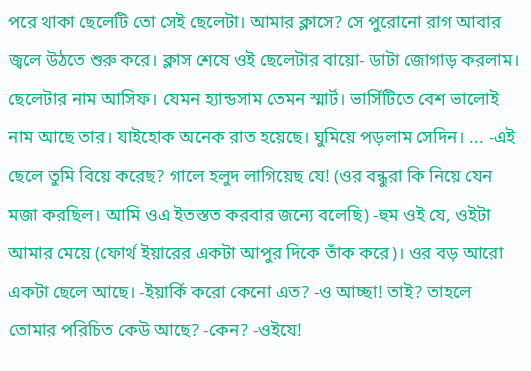পরে থাকা ছেলেটি তো সেই ছেলেটা। আমার ক্লাসে? সে পুরোনো রাগ আবার জ্বলে উঠতে শুরু করে। ক্লাস শেষে ওই ছেলেটার বায়ো- ডাটা জোগাড় করলাম। ছেলেটার নাম আসিফ। যেমন হ্যান্ডসাম তেমন স্মার্ট। ভার্সিটিতে বেশ ভালোই নাম আছে তার। যাইহোক অনেক রাত হয়েছে। ঘুমিয়ে পড়লাম সেদিন। ... -এই ছেলে তুমি বিয়ে করেছ? গালে হলুদ লাগিয়েছ যে! (ওর বন্ধুরা কি নিয়ে যেন মজা করছিল। আমি ওএ ইতস্তত করবার জন্যে বলেছি) -হুম ওই যে, ওইটা আমার মেয়ে (ফোর্থ ইয়ারের একটা আপুর দিকে তাঁক করে)। ওর বড় আরো একটা ছেলে আছে। -ইয়ার্কি করো কেনো এত? -ও আচ্ছা! তাই? তাহলে তোমার পরিচিত কেউ আছে? -কেন? -ওইযে!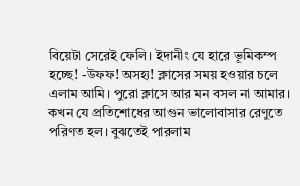বিয়েটা সেরেই ফেলি। ইদানীং যে হারে ভূমিকম্প হচ্ছে! -উফফ! অসহ্য! ক্লাসের সময় হওয়ার চলে এলাম আমি। পুরো ক্লাসে আর মন বসল না আমার। কখন যে প্রতিশোধের আগুন ভালোবাসার রেণুতে পরিণত হল। বুঝতেই পারলাম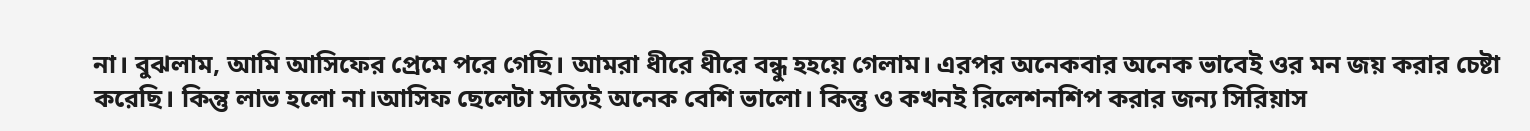না। বুঝলাম, আমি আসিফের প্রেমে পরে গেছি। আমরা ধীরে ধীরে বন্ধু হহয়ে গেলাম। এরপর অনেকবার অনেক ভাবেই ওর মন জয় করার চেষ্টা করেছি। কিন্তু লাভ হলো না।আসিফ ছেলেটা সত্যিই অনেক বেশি ভালো। কিন্তু ও কখনই রিলেশনশিপ করার জন্য সিরিয়াস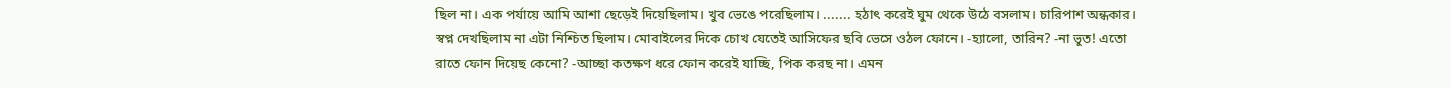ছিল না। এক পর্যায়ে আমি আশা ছেড়েই দিয়েছিলাম। খুব ভেঙে পরেছিলাম। ....... হঠাৎ করেই ঘুম থেকে উঠে বসলাম। চারিপাশ অন্ধকার। স্বপ্ন দেখছিলাম না এটা নিশ্চিত ছিলাম। মোবাইলের দিকে চোখ যেতেই আসিফের ছবি ভেসে ওঠল ফোনে। -হ্যালো, তারিন? -না ভুত! এতো রাতে ফোন দিয়েছ কেনো? -আচ্ছা কতক্ষণ ধরে ফোন করেই যাচ্ছি, পিক করছ না। এমন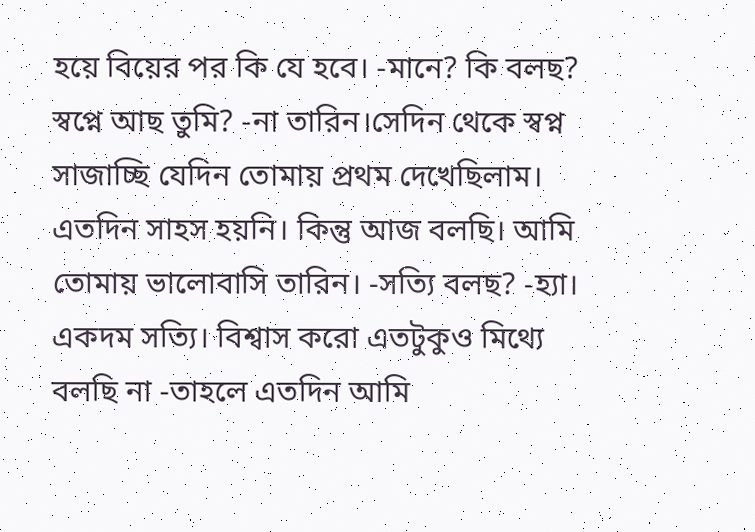হয়ে বিয়ের পর কি যে হবে। -মানে? কি বলছ? স্বপ্নে আছ তুমি? -না তারিন।সেদিন থেকে স্বপ্ন সাজাচ্ছি যেদিন তোমায় প্রথম দেখেছিলাম। এতদিন সাহস হয়নি। কিন্তু আজ বলছি। আমি তোমায় ভালোবাসি তারিন। -সত্যি বলছ? -হ্যা। একদম সত্যি। বিশ্বাস করো এতটুকুও মিথ্যে বলছি না -তাহলে এতদিন আমি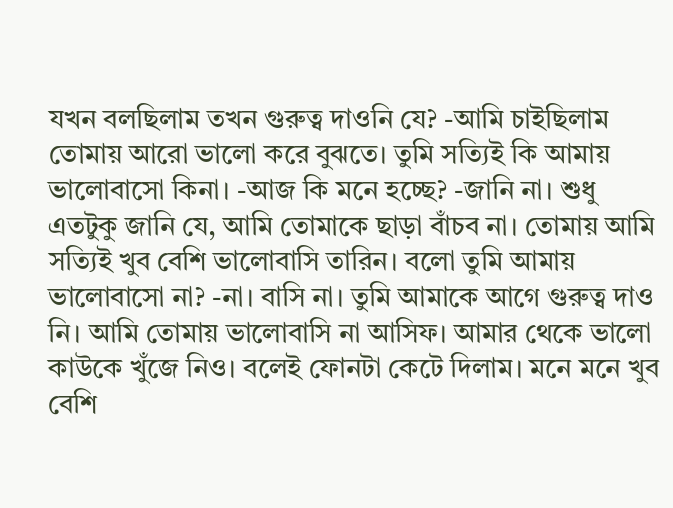যখন বলছিলাম তখন গুরুত্ব দাওনি যে? -আমি চাইছিলাম তোমায় আরো ভালো করে বুঝতে। তুমি সত্যিই কি আমায় ভালোবাসো কিনা। -আজ কি মনে হচ্ছে? -জানি না। শুধু এতটুকু জানি যে, আমি তোমাকে ছাড়া বাঁচব না। তোমায় আমি সত্যিই খুব বেশি ভালোবাসি তারিন। বলো তুমি আমায় ভালোবাসো না? -না। বাসি না। তুমি আমাকে আগে গুরুত্ব দাও নি। আমি তোমায় ভালোবাসি না আসিফ। আমার থেকে ভালো কাউকে খুঁজে নিও। বলেই ফোনটা কেটে দিলাম। মনে মনে খুব বেশি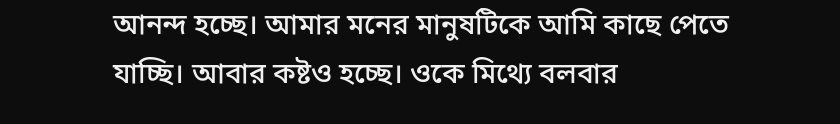আনন্দ হচ্ছে। আমার মনের মানুষটিকে আমি কাছে পেতে যাচ্ছি। আবার কষ্টও হচ্ছে। ওকে মিথ্যে বলবার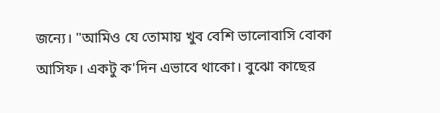জন্যে। "আমিও যে তোমায় খুব বেশি ভালোবাসি বোকা আসিফ। একটু ক'দিন এভাবে থাকো। বুঝো কাছের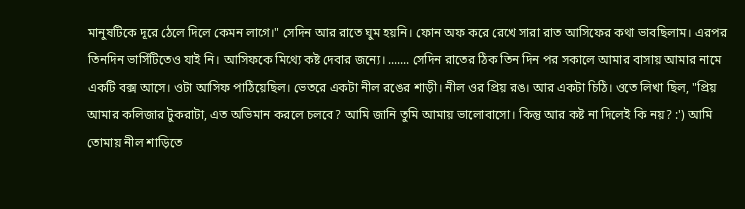মানুষটিকে দূরে ঠেলে দিলে কেমন লাগে।" সেদিন আর রাতে ঘুম হয়নি। ফোন অফ করে রেখে সারা রাত আসিফের কথা ভাবছিলাম। এরপর তিনদিন ভার্সিটিতেও যাই নি। আসিফকে মিথ্যে কষ্ট দেবার জন্যে। ....... সেদিন রাতের ঠিক তিন দিন পর সকালে আমার বাসায় আমার নামে একটি বক্স আসে। ওটা আসিফ পাঠিয়েছিল। ভেতরে একটা নীল রঙের শাড়ী। নীল ওর প্রিয় রঙ। আর একটা চিঠি। ওতে লিখা ছিল, "প্রিয় আমার কলিজার টুকরাটা, এত অভিমান করলে চলবে? আমি জানি তুমি আমায় ভালোবাসো। কিন্তু আর কষ্ট না দিলেই কি নয়? :') আমি তোমায় নীল শাড়িতে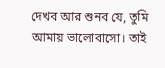দেখব আর শুনব যে, তুমি আমায় ভালোবাসো। তাই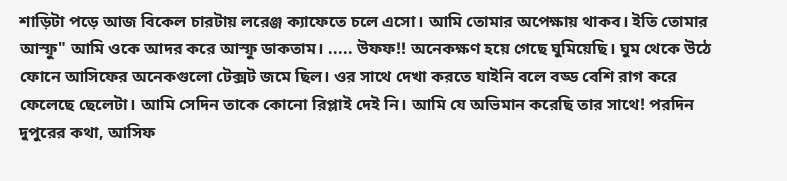শাড়িটা পড়ে আজ বিকেল চারটায় লরেঞ্জ ক্যাফেতে চলে এসো। আমি তোমার অপেক্ষায় থাকব। ইতি তোমার আস্ফু" আমি ওকে আদর করে আস্ফু ডাকতাম। ..... উফফ!! অনেকক্ষণ হয়ে গেছে ঘুমিয়েছি। ঘুম থেকে উঠে ফোনে আসিফের অনেকগুলো টেক্সট জমে ছিল। ওর সাথে দেখা করতে যাইনি বলে বড্ড বেশি রাগ করে ফেলেছে ছেলেটা। আমি সেদিন তাকে কোনো রিপ্লাই দেই নি। আমি যে অভিমান করেছি তার সাথে! পরদিন দুপুরের কথা, আসিফ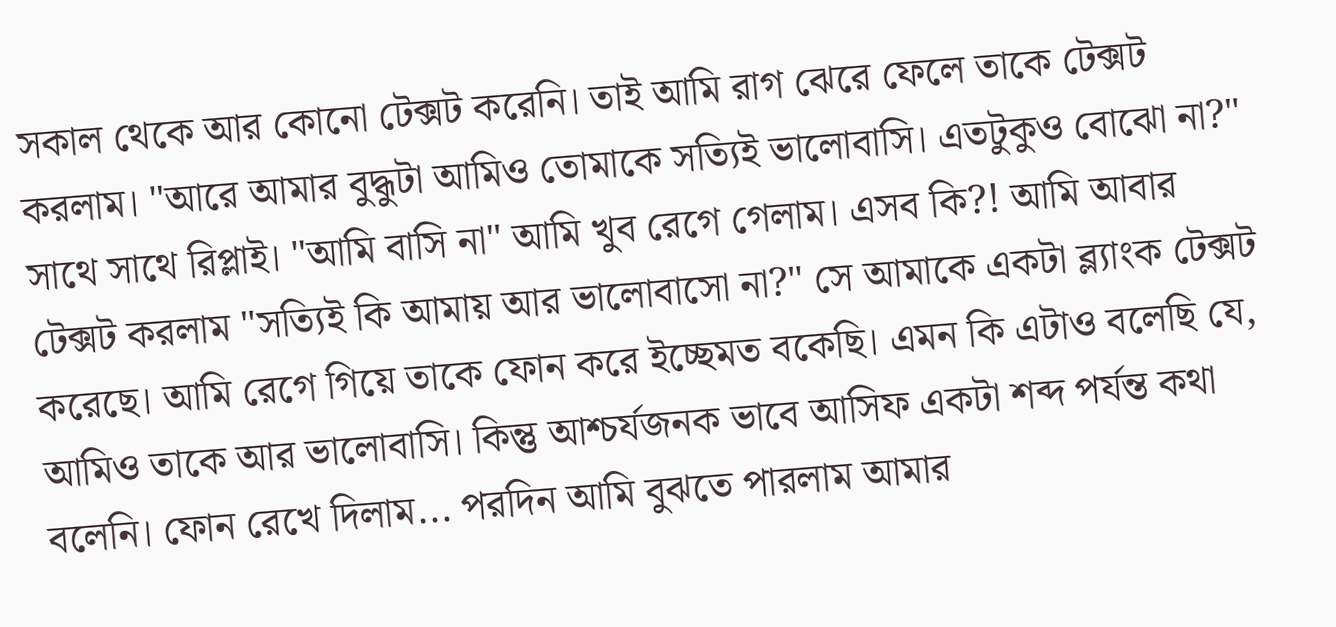সকাল থেকে আর কোনো টেক্সট করেনি। তাই আমি রাগ ঝেরে ফেলে তাকে টেক্সট করলাম। "আরে আমার বুদ্ধুটা আমিও তোমাকে সত্যিই ভালোবাসি। এতটুকুও বোঝো না?" সাথে সাথে রিপ্লাই। "আমি বাসি না" আমি খুব রেগে গেলাম। এসব কি?! আমি আবার টেক্সট করলাম "সত্যিই কি আমায় আর ভালোবাসো না?" সে আমাকে একটা ব্ল্যাংক টেক্সট করেছে। আমি রেগে গিয়ে তাকে ফোন করে ইচ্ছেমত বকেছি। এমন কি এটাও বলেছি যে, আমিও তাকে আর ভালোবাসি। কিন্তু আশ্চর্যজনক ভাবে আসিফ একটা শব্দ পর্যন্ত কথা বলেনি। ফোন রেখে দিলাম... পরদিন আমি বুঝতে পারলাম আমার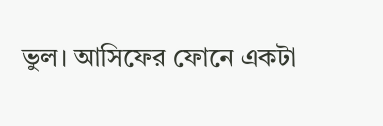ভুল। আসিফের ফোনে একটা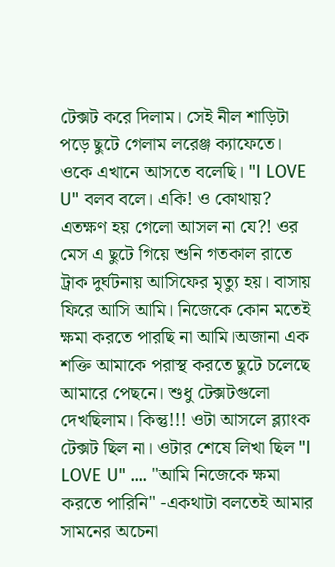টেক্সট করে দিলাম। সেই নীল শাড়িটা পড়ে ছুটে গেলাম লরেঞ্জ ক্যাফেতে। ওকে এখানে আসতে বলেছি। "I LOVE U" বলব বলে। একি! ও কোথায়? এতক্ষণ হয় গেলো আসল না যে?! ওর মেস এ ছুটে গিয়ে শুনি গতকাল রাতে ট্রাক দুর্ঘটনায় আসিফের মৃত্যু হয়। বাসায় ফিরে আসি আমি। নিজেকে কোন মতেই ক্ষমা করতে পারছি না আমি।অজানা এক শক্তি আমাকে পরাস্থ করতে ছুটে চলেছে আমারে পেছনে। শুধু টেক্সটগুলো দেখছিলাম। কিন্তু!!! ওটা আসলে ব্ল্যাংক টেক্সট ছিল না। ওটার শেষে লিখা ছিল "I LOVE U" .... "আমি নিজেকে ক্ষমা করতে পারিনি" -একথাটা বলতেই আমার সামনের অচেনা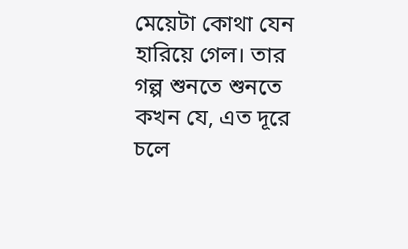মেয়েটা কোথা যেন হারিয়ে গেল। তার গল্প শুনতে শুনতে কখন যে, এত দূরে চলে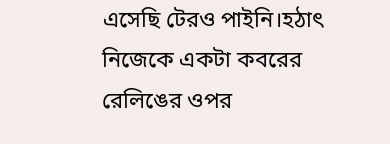এসেছি টেরও পাইনি।হঠাৎ নিজেকে একটা কবরের রেলিঙের ওপর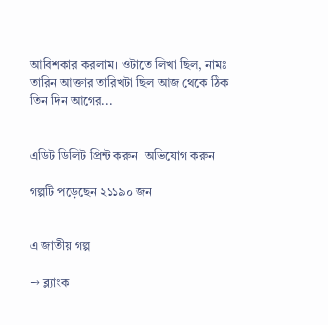আবিশকার করলাম। ওটাতে লিখা ছিল, নামঃ তারিন আক্তার তারিখটা ছিল আজ থেকে ঠিক তিন দিন আগের...


এডিট ডিলিট প্রিন্ট করুন  অভিযোগ করুন

গল্পটি পড়েছেন ২১১৯০ জন


এ জাতীয় গল্প

→ ব্ল্যাংক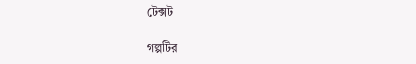টেক্সট

গল্পটির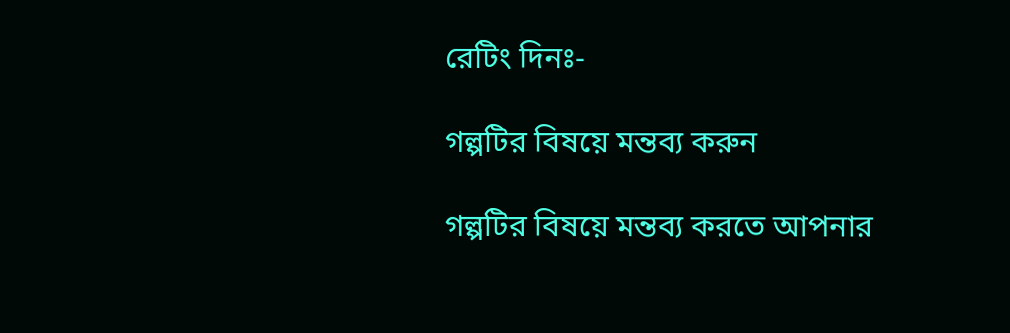রেটিং দিনঃ-

গল্পটির বিষয়ে মন্তব্য করুন

গল্পটির বিষয়ে মন্তব্য করতে আপনার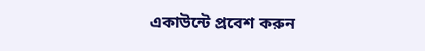একাউন্টে প্রবেশ করুন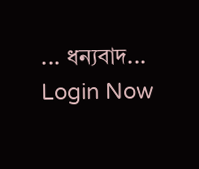... ধন্যবাদ... Login Now